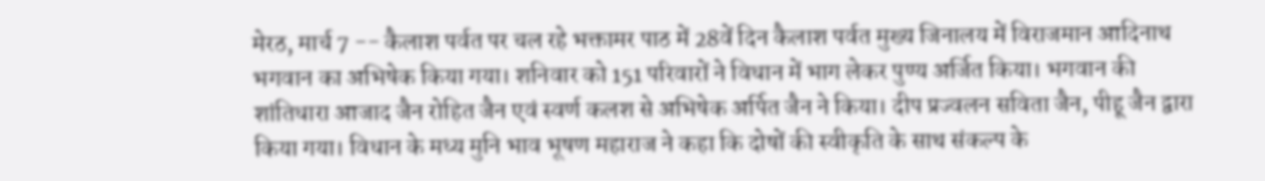मेरठ, मार्च 7 -- कैलाश पर्वत पर चल रहे भक्तामर पाठ में 28वें दिन कैलाश पर्वत मुख्य जिनालय में विराजमान आदिनाथ भगवान का अभिषेक किया गया। शनिवार को 151 परिवारों ने विधान में भाग लेकर पुण्य अर्जित किया। भगवान की शांतिधारा आजाद जैन रोहित जैन एवं स्वर्ण कलश से अभिषेक अर्पित जैन ने किया। दीप प्रज्वलन सविता जैन, पीहू जैन द्वारा किया गया। विधान के मध्य मुनि भाव भूषण महाराज ने कहा कि दोषों की स्वीकृति के साथ संकल्प के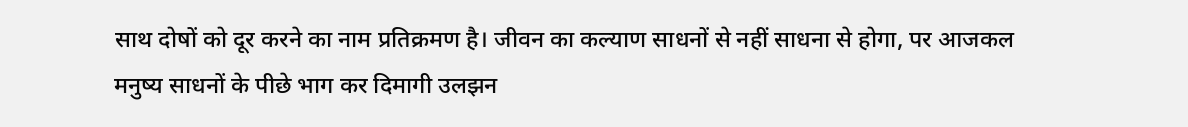साथ दोषों को दूर करने का नाम प्रतिक्रमण है। जीवन का कल्याण साधनों से नहीं साधना से होगा, पर आजकल मनुष्य साधनों के पीछे भाग कर दिमागी उलझन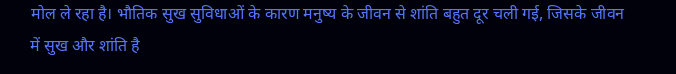मोल ले रहा है। भौतिक सुख सुविधाओं के कारण मनुष्य के जीवन से शांति बहुत दूर चली गई, जिसके जीवन में सुख और शांति है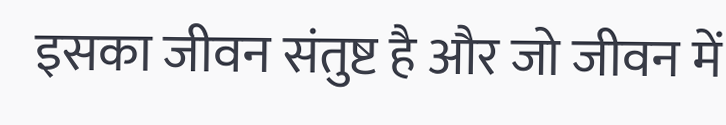इसका जीवन संतुष्ट है और जो जीवन में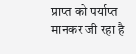प्राप्त को पर्याप्त मानकर जी रहा है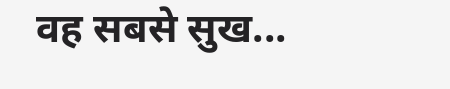वह सबसे सुख...